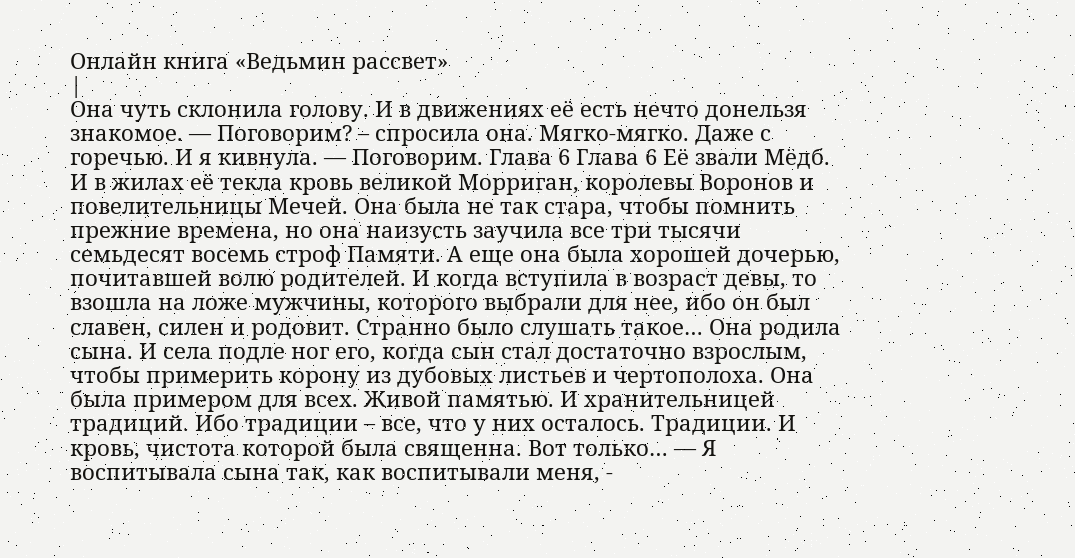Онлайн книга «Ведьмин рассвет»
|
Она чуть склонила голову. И в движениях её есть нечто донельзя знакомое. — Поговорим? – спросила она. Мягко-мягко. Даже с горечью. И я кивнула. — Поговорим. Глава 6 Глава 6 Её звали Мёдб. И в жилах её текла кровь великой Морриган, королевы Воронов и повелительницы Мечей. Она была не так стара, чтобы помнить прежние времена, но она наизусть заучила все три тысячи семьдесят восемь строф Памяти. А еще она была хорошей дочерью, почитавшей волю родителей. И когда вступила в возраст девы, то взошла на ложе мужчины, которого выбрали для нее, ибо он был славен, силен и родовит. Странно было слушать такое… Она родила сына. И села подле ног его, когда сын стал достаточно взрослым, чтобы примерить корону из дубовых листьев и чертополоха. Она была примером для всех. Живой памятью. И хранительницей традиций. Ибо традиции – все, что у них осталось. Традиции. И кровь, чистота которой была священна. Вот только… — Я воспитывала сына так, как воспитывали меня, -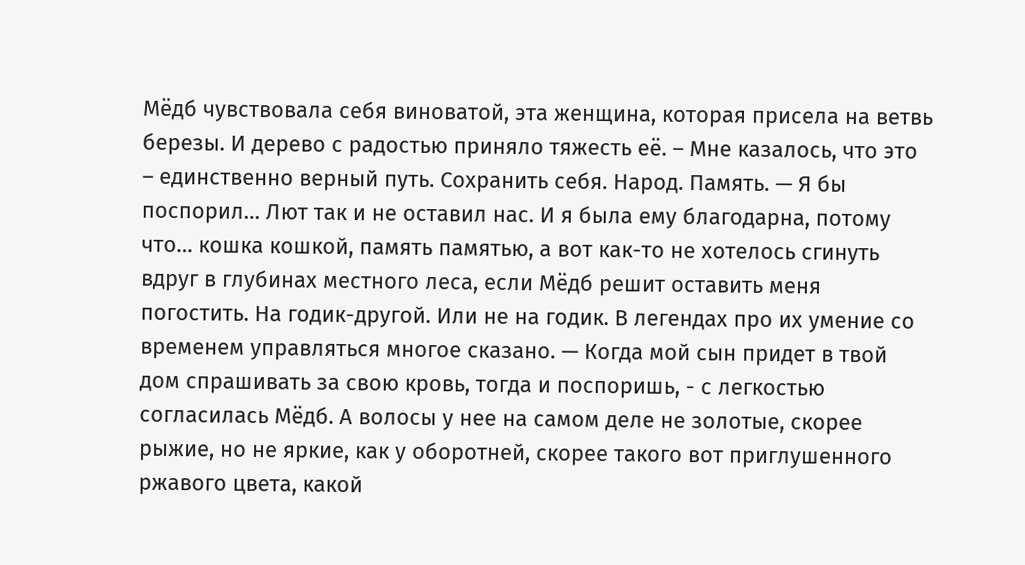Мёдб чувствовала себя виноватой, эта женщина, которая присела на ветвь березы. И дерево с радостью приняло тяжесть её. – Мне казалось, что это – единственно верный путь. Сохранить себя. Народ. Память. — Я бы поспорил… Лют так и не оставил нас. И я была ему благодарна, потому что… кошка кошкой, память памятью, а вот как-то не хотелось сгинуть вдруг в глубинах местного леса, если Мёдб решит оставить меня погостить. На годик-другой. Или не на годик. В легендах про их умение со временем управляться многое сказано. — Когда мой сын придет в твой дом спрашивать за свою кровь, тогда и поспоришь, - с легкостью согласилась Мёдб. А волосы у нее на самом деле не золотые, скорее рыжие, но не яркие, как у оборотней, скорее такого вот приглушенного ржавого цвета, какой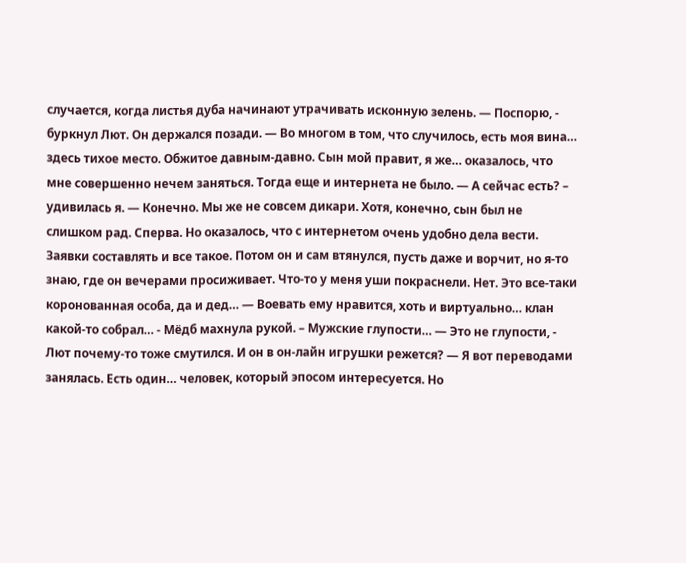случается, когда листья дуба начинают утрачивать исконную зелень. — Поспорю, - буркнул Лют. Он держался позади. — Во многом в том, что случилось, есть моя вина… здесь тихое место. Обжитое давным-давно. Сын мой правит, я же… оказалось, что мне совершенно нечем заняться. Тогда еще и интернета не было. — А сейчас есть? – удивилась я. — Конечно. Мы же не совсем дикари. Хотя, конечно, сын был не слишком рад. Сперва. Но оказалось, что с интернетом очень удобно дела вести. Заявки составлять и все такое. Потом он и сам втянулся, пусть даже и ворчит, но я-то знаю, где он вечерами просиживает. Что-то у меня уши покраснели. Нет. Это все-таки коронованная особа, да и дед… — Воевать ему нравится, хоть и виртуально… клан какой-то собрал… - Мёдб махнула рукой. – Мужские глупости… — Это не глупости, - Лют почему-то тоже смутился. И он в он-лайн игрушки режется? — Я вот переводами занялась. Есть один… человек, который эпосом интересуется. Но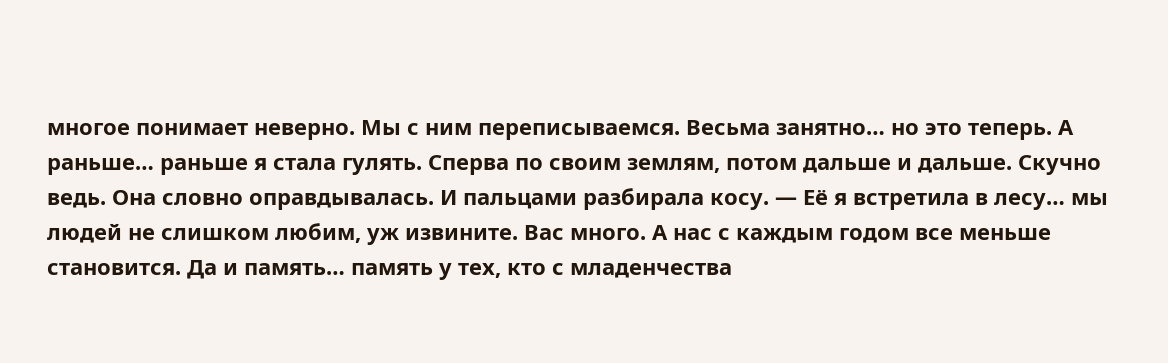многое понимает неверно. Мы с ним переписываемся. Весьма занятно… но это теперь. А раньше… раньше я стала гулять. Сперва по своим землям, потом дальше и дальше. Скучно ведь. Она словно оправдывалась. И пальцами разбирала косу. — Её я встретила в лесу… мы людей не слишком любим, уж извините. Вас много. А нас с каждым годом все меньше становится. Да и память… память у тех, кто с младенчества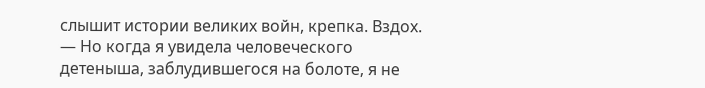слышит истории великих войн, крепка. Вздох. — Но когда я увидела человеческого детеныша, заблудившегося на болоте, я не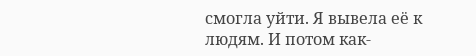смогла уйти. Я вывела её к людям. И потом как-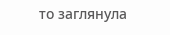то заглянула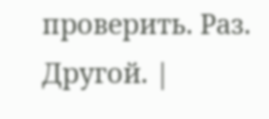проверить. Раз. Другой. |